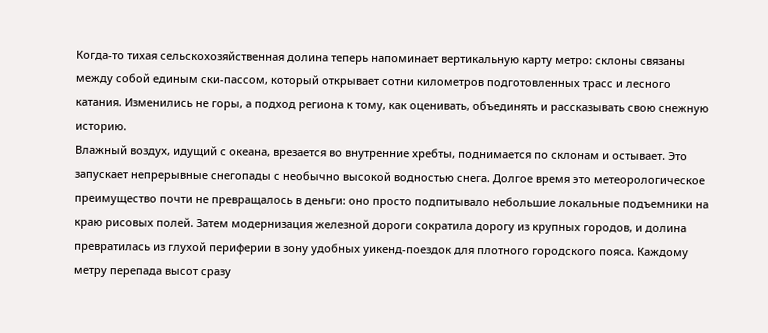Когда-то тихая сельскохозяйственная долина теперь напоминает вертикальную карту метро: склоны связаны между собой единым ски-пассом, который открывает сотни километров подготовленных трасс и лесного катания. Изменились не горы, а подход региона к тому, как оценивать, объединять и рассказывать свою снежную историю.
Влажный воздух, идущий с океана, врезается во внутренние хребты, поднимается по склонам и остывает. Это запускает непрерывные снегопады с необычно высокой водностью снега. Долгое время это метеорологическое преимущество почти не превращалось в деньги: оно просто подпитывало небольшие локальные подъемники на краю рисовых полей. Затем модернизация железной дороги сократила дорогу из крупных городов, и долина превратилась из глухой периферии в зону удобных уикенд-поездок для плотного городского пояса. Каждому метру перепада высот сразу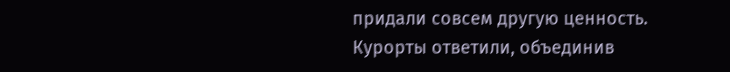придали совсем другую ценность.
Курорты ответили, объединив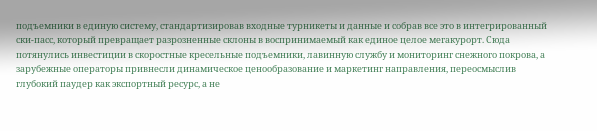подъемники в единую систему, стандартизировав входные турникеты и данные и собрав все это в интегрированный ски-пасс, который превращает разрозненные склоны в воспринимаемый как единое целое мегакурорт. Сюда потянулись инвестиции в скоростные кресельные подъемники, лавинную службу и мониторинг снежного покрова, а зарубежные операторы привнесли динамическое ценообразование и маркетинг направления, переосмыслив глубокий паудер как экспортный ресурс, а не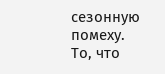сезонную помеху. То, что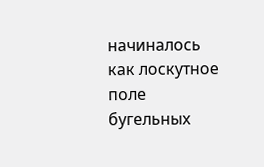начиналось как лоскутное поле бугельных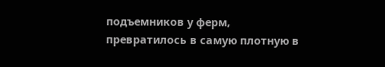подъемников у ферм, превратилось в самую плотную в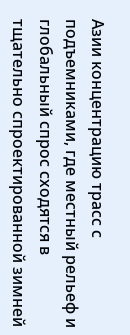Азии концентрацию трасс с подъемниками, где местный рельеф и глобальный спрос сходятся в тщательно спроектированной зимней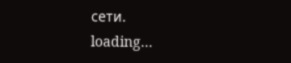сети.
loading...